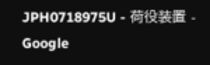JPH0718975U - 荷役装置 - Google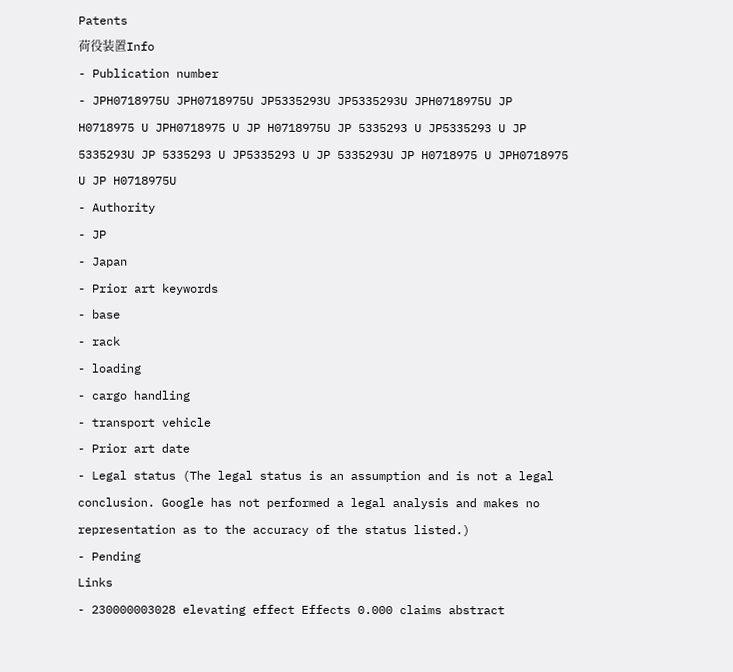Patents
荷役装置Info
- Publication number
- JPH0718975U JPH0718975U JP5335293U JP5335293U JPH0718975U JP H0718975 U JPH0718975 U JP H0718975U JP 5335293 U JP5335293 U JP 5335293U JP 5335293 U JP5335293 U JP 5335293U JP H0718975 U JPH0718975 U JP H0718975U
- Authority
- JP
- Japan
- Prior art keywords
- base
- rack
- loading
- cargo handling
- transport vehicle
- Prior art date
- Legal status (The legal status is an assumption and is not a legal conclusion. Google has not performed a legal analysis and makes no representation as to the accuracy of the status listed.)
- Pending
Links
- 230000003028 elevating effect Effects 0.000 claims abstract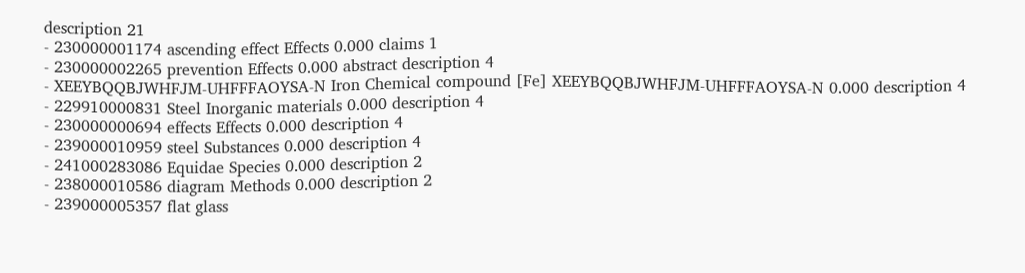description 21
- 230000001174 ascending effect Effects 0.000 claims 1
- 230000002265 prevention Effects 0.000 abstract description 4
- XEEYBQQBJWHFJM-UHFFFAOYSA-N Iron Chemical compound [Fe] XEEYBQQBJWHFJM-UHFFFAOYSA-N 0.000 description 4
- 229910000831 Steel Inorganic materials 0.000 description 4
- 230000000694 effects Effects 0.000 description 4
- 239000010959 steel Substances 0.000 description 4
- 241000283086 Equidae Species 0.000 description 2
- 238000010586 diagram Methods 0.000 description 2
- 239000005357 flat glass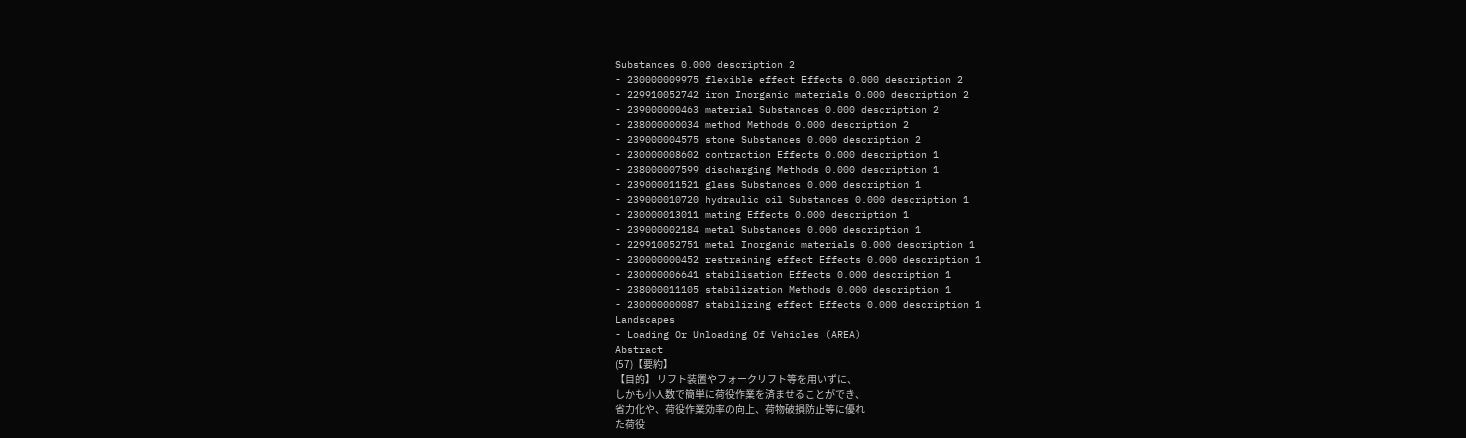Substances 0.000 description 2
- 230000009975 flexible effect Effects 0.000 description 2
- 229910052742 iron Inorganic materials 0.000 description 2
- 239000000463 material Substances 0.000 description 2
- 238000000034 method Methods 0.000 description 2
- 239000004575 stone Substances 0.000 description 2
- 230000008602 contraction Effects 0.000 description 1
- 238000007599 discharging Methods 0.000 description 1
- 239000011521 glass Substances 0.000 description 1
- 239000010720 hydraulic oil Substances 0.000 description 1
- 230000013011 mating Effects 0.000 description 1
- 239000002184 metal Substances 0.000 description 1
- 229910052751 metal Inorganic materials 0.000 description 1
- 230000000452 restraining effect Effects 0.000 description 1
- 230000006641 stabilisation Effects 0.000 description 1
- 238000011105 stabilization Methods 0.000 description 1
- 230000000087 stabilizing effect Effects 0.000 description 1
Landscapes
- Loading Or Unloading Of Vehicles (AREA)
Abstract
(57)【要約】
【目的】 リフト装置やフォークリフト等を用いずに、
しかも小人数で簡単に荷役作業を済ませることができ、
省力化や、荷役作業効率の向上、荷物破損防止等に優れ
た荷役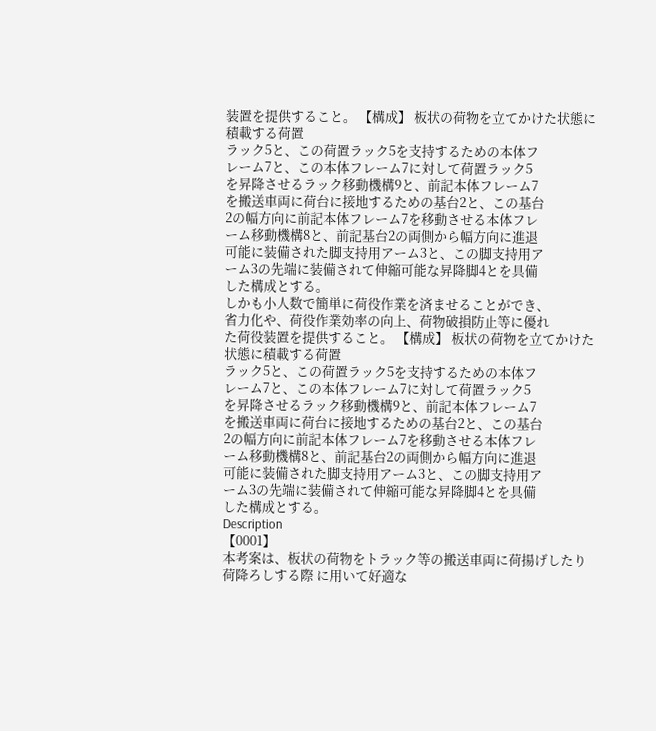装置を提供すること。 【構成】 板状の荷物を立てかけた状態に積載する荷置
ラック5と、この荷置ラック5を支持するための本体フ
レーム7と、この本体フレーム7に対して荷置ラック5
を昇降させるラック移動機構9と、前記本体フレーム7
を搬送車両に荷台に接地するための基台2と、この基台
2の幅方向に前記本体フレーム7を移動させる本体フレ
ーム移動機構8と、前記基台2の両側から幅方向に進退
可能に装備された脚支持用アーム3と、この脚支持用ア
ーム3の先端に装備されて伸縮可能な昇降脚4とを具備
した構成とする。
しかも小人数で簡単に荷役作業を済ませることができ、
省力化や、荷役作業効率の向上、荷物破損防止等に優れ
た荷役装置を提供すること。 【構成】 板状の荷物を立てかけた状態に積載する荷置
ラック5と、この荷置ラック5を支持するための本体フ
レーム7と、この本体フレーム7に対して荷置ラック5
を昇降させるラック移動機構9と、前記本体フレーム7
を搬送車両に荷台に接地するための基台2と、この基台
2の幅方向に前記本体フレーム7を移動させる本体フレ
ーム移動機構8と、前記基台2の両側から幅方向に進退
可能に装備された脚支持用アーム3と、この脚支持用ア
ーム3の先端に装備されて伸縮可能な昇降脚4とを具備
した構成とする。
Description
【0001】
本考案は、板状の荷物をトラック等の搬送車両に荷揚げしたり荷降ろしする際 に用いて好適な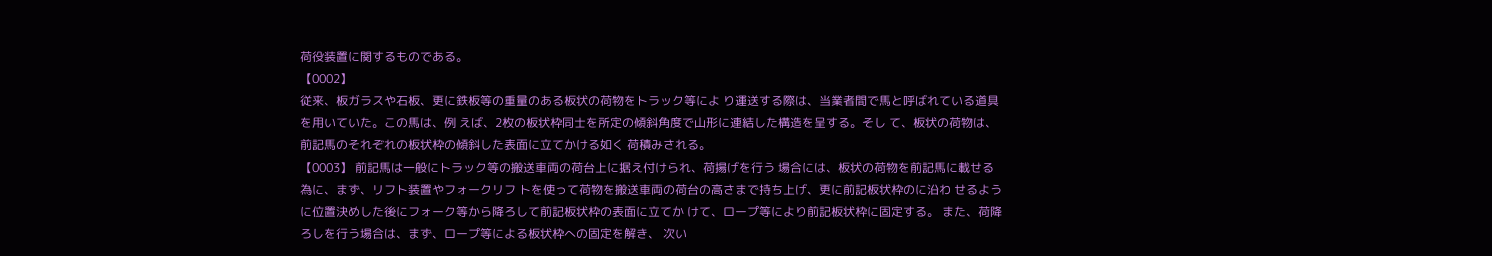荷役装置に関するものである。
【0002】
従来、板ガラスや石板、更に鉄板等の重量のある板状の荷物をトラック等によ り運送する際は、当業者間で馬と呼ばれている道具を用いていた。この馬は、例 えば、2枚の板状枠同士を所定の傾斜角度で山形に連結した構造を呈する。そし て、板状の荷物は、前記馬のそれぞれの板状枠の傾斜した表面に立てかける如く 荷積みされる。
【0003】 前記馬は一般にトラック等の搬送車両の荷台上に据え付けられ、荷揚げを行う 場合には、板状の荷物を前記馬に載せる為に、まず、リフト装置やフォークリフ トを使って荷物を搬送車両の荷台の高さまで持ち上げ、更に前記板状枠のに沿わ せるように位置決めした後にフォーク等から降ろして前記板状枠の表面に立てか けて、ロープ等により前記板状枠に固定する。 また、荷降ろしを行う場合は、まず、ロープ等による板状枠への固定を解き、 次い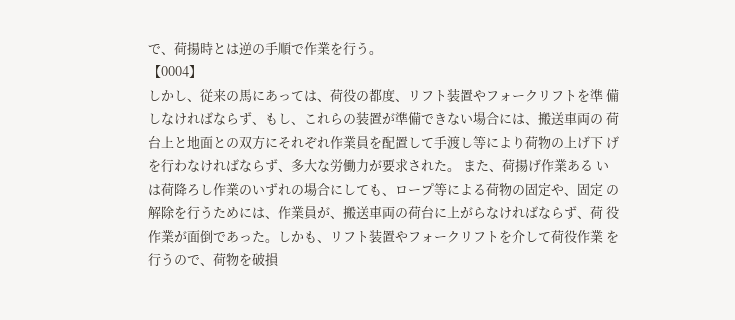で、荷揚時とは逆の手順で作業を行う。
【0004】
しかし、従来の馬にあっては、荷役の都度、リフト装置やフォークリフトを準 備しなければならず、もし、これらの装置が準備できない場合には、搬送車両の 荷台上と地面との双方にそれぞれ作業員を配置して手渡し等により荷物の上げ下 げを行わなければならず、多大な労働力が要求された。 また、荷揚げ作業ある いは荷降ろし作業のいずれの場合にしても、ロープ等による荷物の固定や、固定 の解除を行うためには、作業員が、搬送車両の荷台に上がらなければならず、荷 役作業が面倒であった。しかも、リフト装置やフォークリフトを介して荷役作業 を行うので、荷物を破損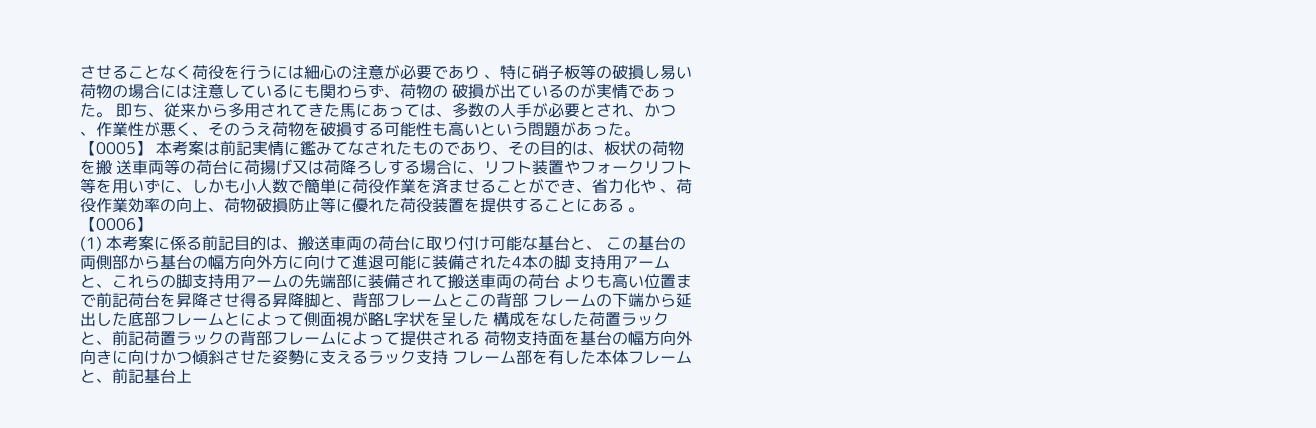させることなく荷役を行うには細心の注意が必要であり 、特に硝子板等の破損し易い荷物の場合には注意しているにも関わらず、荷物の 破損が出ているのが実情であった。 即ち、従来から多用されてきた馬にあっては、多数の人手が必要とされ、かつ 、作業性が悪く、そのうえ荷物を破損する可能性も高いという問題があった。
【0005】 本考案は前記実情に鑑みてなされたものであり、その目的は、板状の荷物を搬 送車両等の荷台に荷揚げ又は荷降ろしする場合に、リフト装置やフォークリフト 等を用いずに、しかも小人数で簡単に荷役作業を済ませることができ、省力化や 、荷役作業効率の向上、荷物破損防止等に優れた荷役装置を提供することにある 。
【0006】
(1) 本考案に係る前記目的は、搬送車両の荷台に取り付け可能な基台と、 この基台の両側部から基台の幅方向外方に向けて進退可能に装備された4本の脚 支持用アームと、これらの脚支持用アームの先端部に装備されて搬送車両の荷台 よりも高い位置まで前記荷台を昇降させ得る昇降脚と、背部フレームとこの背部 フレームの下端から延出した底部フレームとによって側面視が略L字状を呈した 構成をなした荷置ラックと、前記荷置ラックの背部フレームによって提供される 荷物支持面を基台の幅方向外向きに向けかつ傾斜させた姿勢に支えるラック支持 フレーム部を有した本体フレームと、前記基台上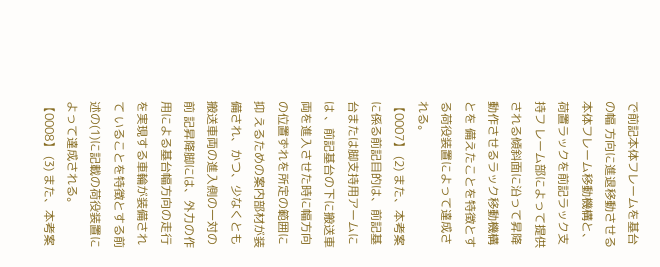で前記本体フレームを基台の幅 方向に進退移動させる本体フレーム移動機構と、荷置ラックを前記ラック支持フ レーム部によって提供される傾斜面に沿って昇降動作させるラック移動機構とを 備えたことを特徴とする荷役装置によって達成される。
【0007】 (2) また、本考案に係る前記目的は、前記基台または脚支持用アームには 、前記基台の下に搬送車両を進入させた時に幅方向の位置ずれを所定の範囲に抑 えるための案内部材が装備され、かつ、少なくとも搬送車両の進入側の一対の前 記昇降脚には、外力の作用による基台幅方向の走行を実現する車輪が装備されて いることを特徴とする前述の(1)に記載の荷役装置によって達成される。
【0008】 (3) また、本考案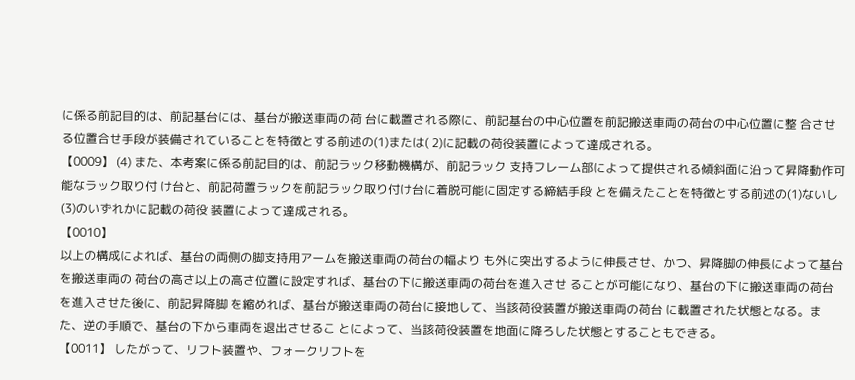に係る前記目的は、前記基台には、基台が搬送車両の荷 台に載置される際に、前記基台の中心位置を前記搬送車両の荷台の中心位置に整 合させる位置合せ手段が装備されていることを特徴とする前述の(1)または( 2)に記載の荷役装置によって達成される。
【0009】 (4) また、本考案に係る前記目的は、前記ラック移動機構が、前記ラック 支持フレーム部によって提供される傾斜面に沿って昇降動作可能なラック取り付 け台と、前記荷置ラックを前記ラック取り付け台に着脱可能に固定する締結手段 とを備えたことを特徴とする前述の(1)ないし(3)のいずれかに記載の荷役 装置によって達成される。
【0010】
以上の構成によれば、基台の両側の脚支持用アームを搬送車両の荷台の幅より も外に突出するように伸長させ、かつ、昇降脚の伸長によって基台を搬送車両の 荷台の高さ以上の高さ位置に設定すれば、基台の下に搬送車両の荷台を進入させ ることが可能になり、基台の下に搬送車両の荷台を進入させた後に、前記昇降脚 を縮めれば、基台が搬送車両の荷台に接地して、当該荷役装置が搬送車両の荷台 に載置された状態となる。また、逆の手順で、基台の下から車両を退出させるこ とによって、当該荷役装置を地面に降ろした状態とすることもできる。
【0011】 したがって、リフト装置や、フォークリフトを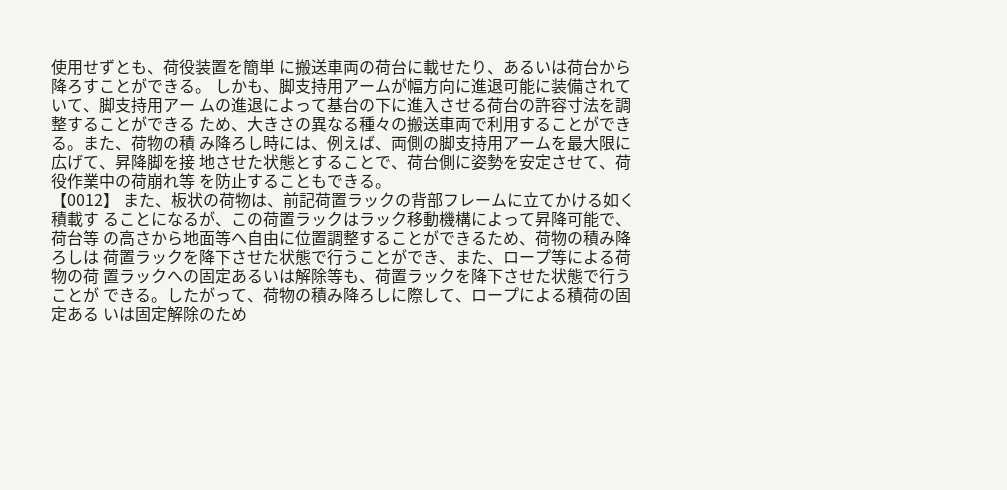使用せずとも、荷役装置を簡単 に搬送車両の荷台に載せたり、あるいは荷台から降ろすことができる。 しかも、脚支持用アームが幅方向に進退可能に装備されていて、脚支持用アー ムの進退によって基台の下に進入させる荷台の許容寸法を調整することができる ため、大きさの異なる種々の搬送車両で利用することができる。また、荷物の積 み降ろし時には、例えば、両側の脚支持用アームを最大限に広げて、昇降脚を接 地させた状態とすることで、荷台側に姿勢を安定させて、荷役作業中の荷崩れ等 を防止することもできる。
【0012】 また、板状の荷物は、前記荷置ラックの背部フレームに立てかける如く積載す ることになるが、この荷置ラックはラック移動機構によって昇降可能で、荷台等 の高さから地面等へ自由に位置調整することができるため、荷物の積み降ろしは 荷置ラックを降下させた状態で行うことができ、また、ロープ等による荷物の荷 置ラックへの固定あるいは解除等も、荷置ラックを降下させた状態で行うことが できる。したがって、荷物の積み降ろしに際して、ロープによる積荷の固定ある いは固定解除のため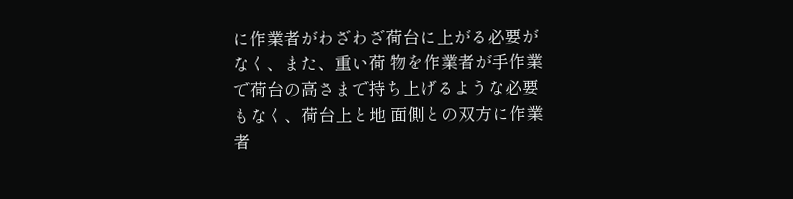に作業者がわざわざ荷台に上がる必要がなく、また、重い荷 物を作業者が手作業で荷台の高さまで持ち上げるような必要もなく、荷台上と地 面側との双方に作業者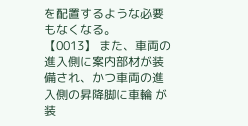を配置するような必要もなくなる。
【0013】 また、車両の進入側に案内部材が装備され、かつ車両の進入側の昇降脚に車輪 が装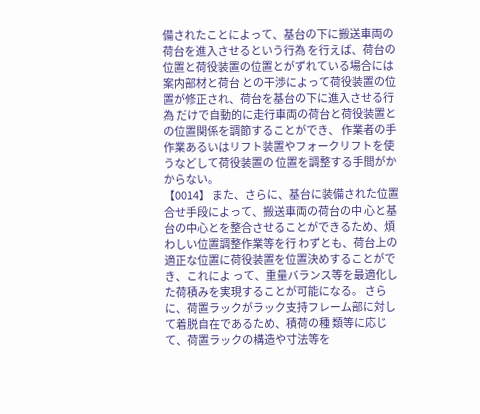備されたことによって、基台の下に搬送車両の荷台を進入させるという行為 を行えば、荷台の位置と荷役装置の位置とがずれている場合には案内部材と荷台 との干渉によって荷役装置の位置が修正され、荷台を基台の下に進入させる行為 だけで自動的に走行車両の荷台と荷役装置との位置関係を調節することができ、 作業者の手作業あるいはリフト装置やフォークリフトを使うなどして荷役装置の 位置を調整する手間がかからない。
【0014】 また、さらに、基台に装備された位置合せ手段によって、搬送車両の荷台の中 心と基台の中心とを整合させることができるため、煩わしい位置調整作業等を行 わずとも、荷台上の適正な位置に荷役装置を位置決めすることができ、これによ って、重量バランス等を最適化した荷積みを実現することが可能になる。 さら に、荷置ラックがラック支持フレーム部に対して着脱自在であるため、積荷の種 類等に応じて、荷置ラックの構造や寸法等を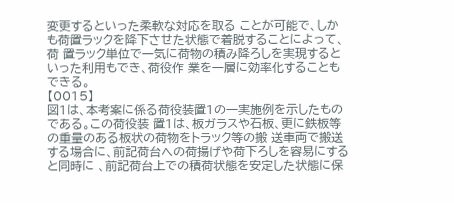変更するといった柔軟な対応を取る ことが可能で、しかも荷置ラックを降下させた状態で着脱することによって、荷 置ラック単位で一気に荷物の積み降ろしを実現するといった利用もでき、荷役作 業を一層に効率化することもできる。
【0015】
図1は、本考案に係る荷役装置1の一実施例を示したものである。この荷役装 置1は、板ガラスや石板、更に鉄板等の重量のある板状の荷物をトラック等の搬 送車両で搬送する場合に、前記荷台への荷揚げや荷下ろしを容易にすると同時に 、前記荷台上での積荷状態を安定した状態に保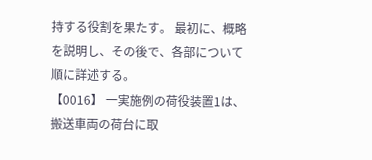持する役割を果たす。 最初に、概略を説明し、その後で、各部について順に詳述する。
【0016】 一実施例の荷役装置1は、搬送車両の荷台に取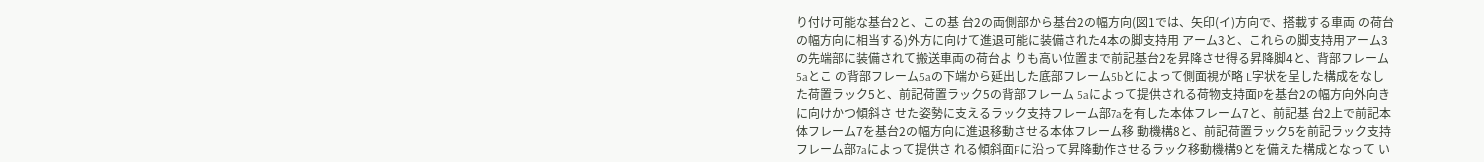り付け可能な基台2と、この基 台2の両側部から基台2の幅方向(図1では、矢印(イ)方向で、搭載する車両 の荷台の幅方向に相当する)外方に向けて進退可能に装備された4本の脚支持用 アーム3と、これらの脚支持用アーム3の先端部に装備されて搬送車両の荷台よ りも高い位置まで前記基台2を昇降させ得る昇降脚4と、背部フレーム5aとこ の背部フレーム5aの下端から延出した底部フレーム5bとによって側面視が略 L字状を呈した構成をなした荷置ラック5と、前記荷置ラック5の背部フレーム 5aによって提供される荷物支持面Pを基台2の幅方向外向きに向けかつ傾斜さ せた姿勢に支えるラック支持フレーム部7aを有した本体フレーム7と、前記基 台2上で前記本体フレーム7を基台2の幅方向に進退移動させる本体フレーム移 動機構8と、前記荷置ラック5を前記ラック支持フレーム部7aによって提供さ れる傾斜面Fに沿って昇降動作させるラック移動機構9とを備えた構成となって い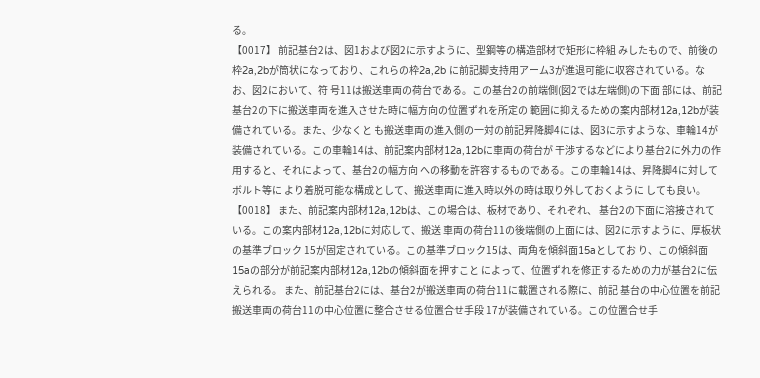る。
【0017】 前記基台2は、図1および図2に示すように、型鋼等の構造部材で矩形に枠組 みしたもので、前後の枠2a,2bが筒状になっており、これらの枠2a,2b に前記脚支持用アーム3が進退可能に収容されている。なお、図2において、符 号11は搬送車両の荷台である。この基台2の前端側(図2では左端側)の下面 部には、前記基台2の下に搬送車両を進入させた時に幅方向の位置ずれを所定の 範囲に抑えるための案内部材12a,12bが装備されている。また、少なくと も搬送車両の進入側の一対の前記昇降脚4には、図3に示すような、車輪14が 装備されている。この車輪14は、前記案内部材12a,12bに車両の荷台が 干渉するなどにより基台2に外力の作用すると、それによって、基台2の幅方向 への移動を許容するものである。この車輪14は、昇降脚4に対してボルト等に より着脱可能な構成として、搬送車両に進入時以外の時は取り外しておくように しても良い。
【0018】 また、前記案内部材12a,12bは、この場合は、板材であり、それぞれ、 基台2の下面に溶接されている。この案内部材12a,12bに対応して、搬送 車両の荷台11の後端側の上面には、図2に示すように、厚板状の基準ブロック 15が固定されている。この基準ブロック15は、両角を傾斜面15aとしてお り、この傾斜面15aの部分が前記案内部材12a,12bの傾斜面を押すこと によって、位置ずれを修正するための力が基台2に伝えられる。 また、前記基台2には、基台2が搬送車両の荷台11に載置される際に、前記 基台の中心位置を前記搬送車両の荷台11の中心位置に整合させる位置合せ手段 17が装備されている。この位置合せ手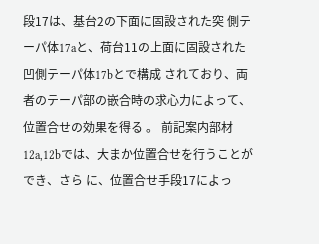段17は、基台2の下面に固設された突 側テーパ体17aと、荷台11の上面に固設された凹側テーパ体17bとで構成 されており、両者のテーパ部の嵌合時の求心力によって、位置合せの効果を得る 。 前記案内部材12a,12bでは、大まか位置合せを行うことができ、さら に、位置合せ手段17によっ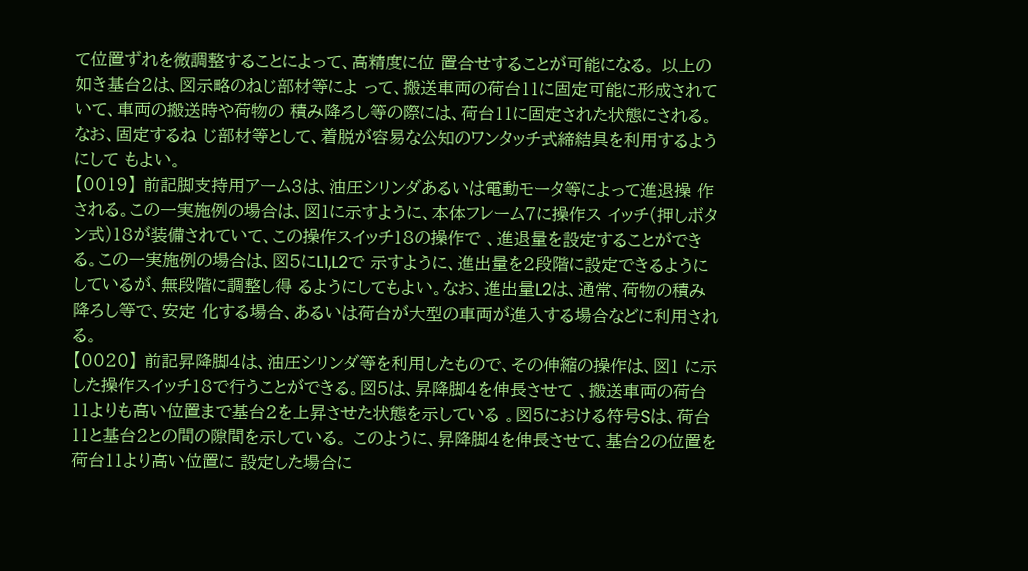て位置ずれを微調整することによって、高精度に位 置合せすることが可能になる。 以上の如き基台2は、図示略のねじ部材等によ って、搬送車両の荷台11に固定可能に形成されていて、車両の搬送時や荷物の 積み降ろし等の際には、荷台11に固定された状態にされる。なお、固定するね じ部材等として、着脱が容易な公知のワンタッチ式締結具を利用するようにして もよい。
【0019】 前記脚支持用アーム3は、油圧シリンダあるいは電動モータ等によって進退操 作される。この一実施例の場合は、図1に示すように、本体フレーム7に操作ス イッチ(押しボタン式)18が装備されていて、この操作スイッチ18の操作で 、進退量を設定することができる。この一実施例の場合は、図5にL1,L2で 示すように、進出量を2段階に設定できるようにしているが、無段階に調整し得 るようにしてもよい。なお、進出量L2は、通常、荷物の積み降ろし等で、安定 化する場合、あるいは荷台が大型の車両が進入する場合などに利用される。
【0020】 前記昇降脚4は、油圧シリンダ等を利用したもので、その伸縮の操作は、図1 に示した操作スイッチ18で行うことができる。図5は、昇降脚4を伸長させて 、搬送車両の荷台11よりも高い位置まで基台2を上昇させた状態を示している 。図5における符号Sは、荷台11と基台2との間の隙間を示している。 このように、昇降脚4を伸長させて、基台2の位置を荷台11より高い位置に 設定した場合に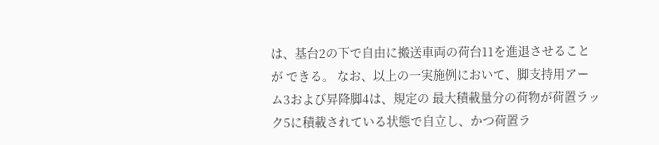は、基台2の下で自由に搬送車両の荷台11を進退させることが できる。 なお、以上の一実施例において、脚支持用アーム3および昇降脚4は、規定の 最大積載量分の荷物が荷置ラック5に積載されている状態で自立し、かつ荷置ラ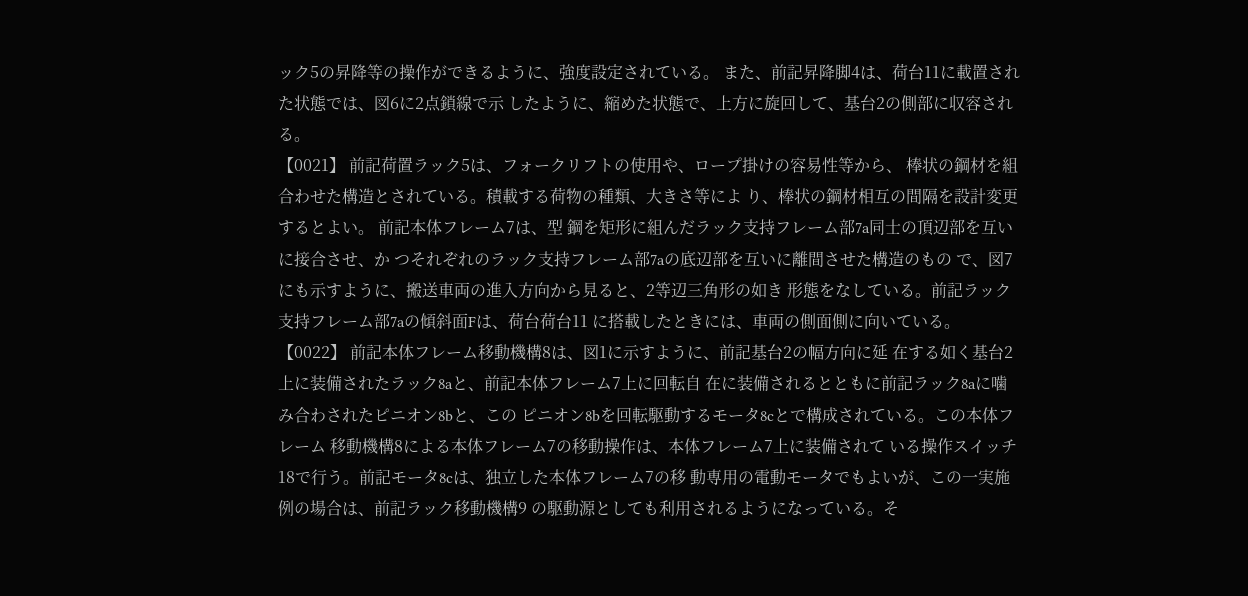ック5の昇降等の操作ができるように、強度設定されている。 また、前記昇降脚4は、荷台11に載置された状態では、図6に2点鎖線で示 したように、縮めた状態で、上方に旋回して、基台2の側部に収容される。
【0021】 前記荷置ラック5は、フォークリフトの使用や、ロープ掛けの容易性等から、 棒状の鋼材を組合わせた構造とされている。積載する荷物の種類、大きさ等によ り、棒状の鋼材相互の間隔を設計変更するとよい。 前記本体フレーム7は、型 鋼を矩形に組んだラック支持フレーム部7a同士の頂辺部を互いに接合させ、か つそれぞれのラック支持フレーム部7aの底辺部を互いに離間させた構造のもの で、図7にも示すように、搬送車両の進入方向から見ると、2等辺三角形の如き 形態をなしている。前記ラック支持フレーム部7aの傾斜面Fは、荷台荷台11 に搭載したときには、車両の側面側に向いている。
【0022】 前記本体フレーム移動機構8は、図1に示すように、前記基台2の幅方向に延 在する如く基台2上に装備されたラック8aと、前記本体フレーム7上に回転自 在に装備されるとともに前記ラック8aに噛み合わされたピニオン8bと、この ピニオン8bを回転駆動するモータ8cとで構成されている。この本体フレーム 移動機構8による本体フレーム7の移動操作は、本体フレーム7上に装備されて いる操作スイッチ18で行う。前記モータ8cは、独立した本体フレーム7の移 動専用の電動モータでもよいが、この一実施例の場合は、前記ラック移動機構9 の駆動源としても利用されるようになっている。そ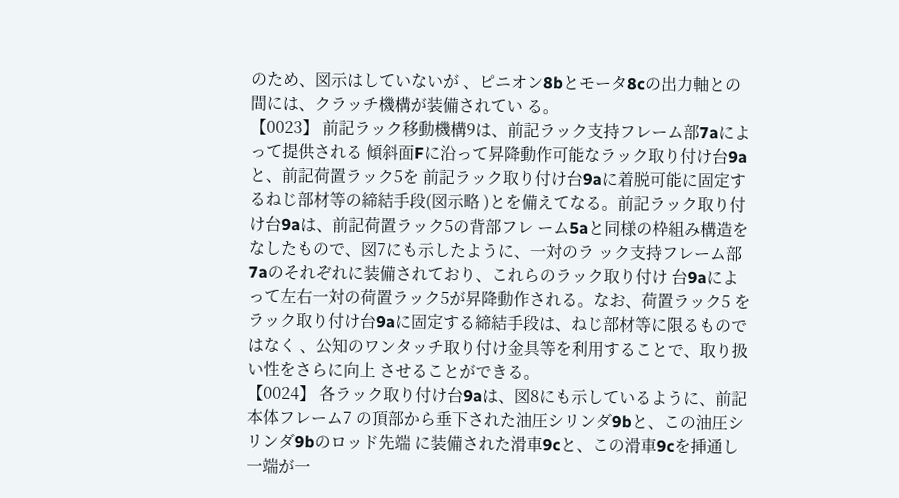のため、図示はしていないが 、ピニオン8bとモータ8cの出力軸との間には、クラッチ機構が装備されてい る。
【0023】 前記ラック移動機構9は、前記ラック支持フレーム部7aによって提供される 傾斜面Fに沿って昇降動作可能なラック取り付け台9aと、前記荷置ラック5を 前記ラック取り付け台9aに着脱可能に固定するねじ部材等の締結手段(図示略 )とを備えてなる。前記ラック取り付け台9aは、前記荷置ラック5の背部フレ ーム5aと同様の枠組み構造をなしたもので、図7にも示したように、一対のラ ック支持フレーム部7aのそれぞれに装備されており、これらのラック取り付け 台9aによって左右一対の荷置ラック5が昇降動作される。なお、荷置ラック5 をラック取り付け台9aに固定する締結手段は、ねじ部材等に限るものではなく 、公知のワンタッチ取り付け金具等を利用することで、取り扱い性をさらに向上 させることができる。
【0024】 各ラック取り付け台9aは、図8にも示しているように、前記本体フレーム7 の頂部から垂下された油圧シリンダ9bと、この油圧シリンダ9bのロッド先端 に装備された滑車9cと、この滑車9cを挿通し一端が一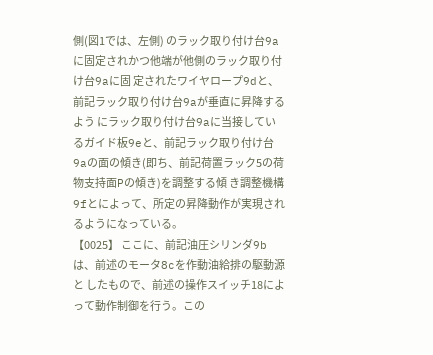側(図1では、左側) のラック取り付け台9aに固定されかつ他端が他側のラック取り付け台9aに固 定されたワイヤロープ9dと、前記ラック取り付け台9aが垂直に昇降するよう にラック取り付け台9aに当接しているガイド板9eと、前記ラック取り付け台 9aの面の傾き(即ち、前記荷置ラック5の荷物支持面Pの傾き)を調整する傾 き調整機構9fとによって、所定の昇降動作が実現されるようになっている。
【0025】 ここに、前記油圧シリンダ9bは、前述のモータ8cを作動油給排の駆動源と したもので、前述の操作スイッチ18によって動作制御を行う。この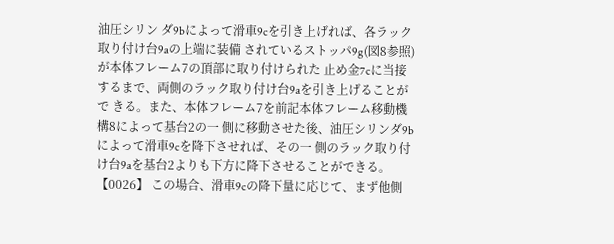油圧シリン ダ9bによって滑車9cを引き上げれば、各ラック取り付け台9aの上端に装備 されているストッパ9g(図8参照)が本体フレーム7の頂部に取り付けられた 止め金7cに当接するまで、両側のラック取り付け台9aを引き上げることがで きる。また、本体フレーム7を前記本体フレーム移動機構8によって基台2の一 側に移動させた後、油圧シリンダ9bによって滑車9cを降下させれば、その一 側のラック取り付け台9aを基台2よりも下方に降下させることができる。
【0026】 この場合、滑車9cの降下量に応じて、まず他側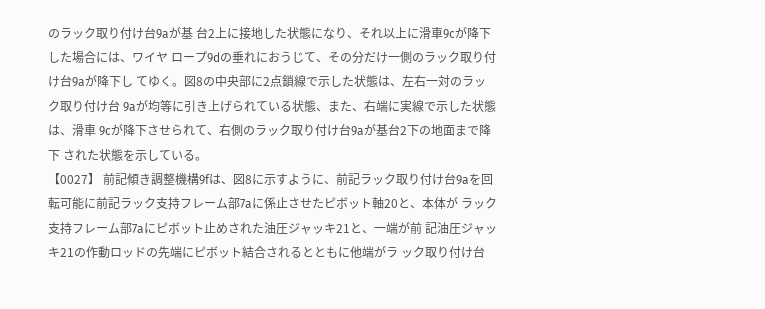のラック取り付け台9aが基 台2上に接地した状態になり、それ以上に滑車9cが降下した場合には、ワイヤ ロープ9dの垂れにおうじて、その分だけ一側のラック取り付け台9aが降下し てゆく。図8の中央部に2点鎖線で示した状態は、左右一対のラック取り付け台 9aが均等に引き上げられている状態、また、右端に実線で示した状態は、滑車 9cが降下させられて、右側のラック取り付け台9aが基台2下の地面まで降下 された状態を示している。
【0027】 前記傾き調整機構9fは、図8に示すように、前記ラック取り付け台9aを回 転可能に前記ラック支持フレーム部7aに係止させたピボット軸20と、本体が ラック支持フレーム部7aにピボット止めされた油圧ジャッキ21と、一端が前 記油圧ジャッキ21の作動ロッドの先端にピボット結合されるとともに他端がラ ック取り付け台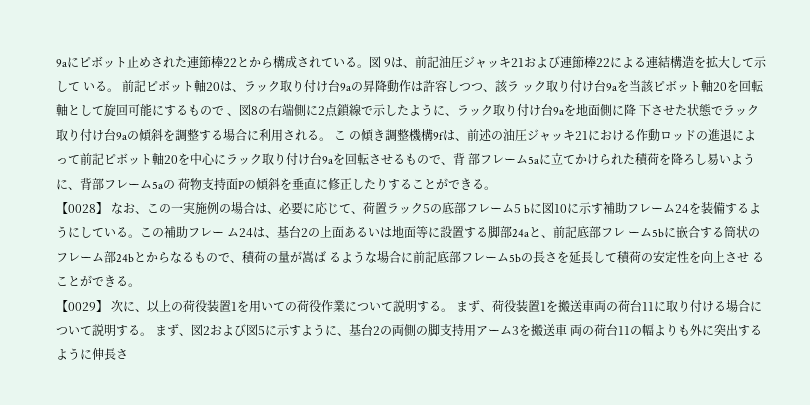9aにピボット止めされた連節棒22とから構成されている。図 9は、前記油圧ジャッキ21および連節棒22による連結構造を拡大して示して いる。 前記ピボット軸20は、ラック取り付け台9aの昇降動作は許容しつつ、該ラ ック取り付け台9aを当該ピボット軸20を回転軸として旋回可能にするもので 、図8の右端側に2点鎖線で示したように、ラック取り付け台9aを地面側に降 下させた状態でラック取り付け台9aの傾斜を調整する場合に利用される。 こ の傾き調整機構9fは、前述の油圧ジャッキ21における作動ロッドの進退によ って前記ピボット軸20を中心にラック取り付け台9aを回転させるもので、背 部フレーム5aに立てかけられた積荷を降ろし易いように、背部フレーム5aの 荷物支持面Pの傾斜を垂直に修正したりすることができる。
【0028】 なお、この一実施例の場合は、必要に応じて、荷置ラック5の底部フレーム5 bに図10に示す補助フレーム24を装備するようにしている。この補助フレー ム24は、基台2の上面あるいは地面等に設置する脚部24aと、前記底部フレ ーム5bに嵌合する筒状のフレーム部24bとからなるもので、積荷の量が嵩ば るような場合に前記底部フレーム5bの長さを延長して積荷の安定性を向上させ ることができる。
【0029】 次に、以上の荷役装置1を用いての荷役作業について説明する。 まず、荷役装置1を搬送車両の荷台11に取り付ける場合について説明する。 まず、図2および図5に示すように、基台2の両側の脚支持用アーム3を搬送車 両の荷台11の幅よりも外に突出するように伸長さ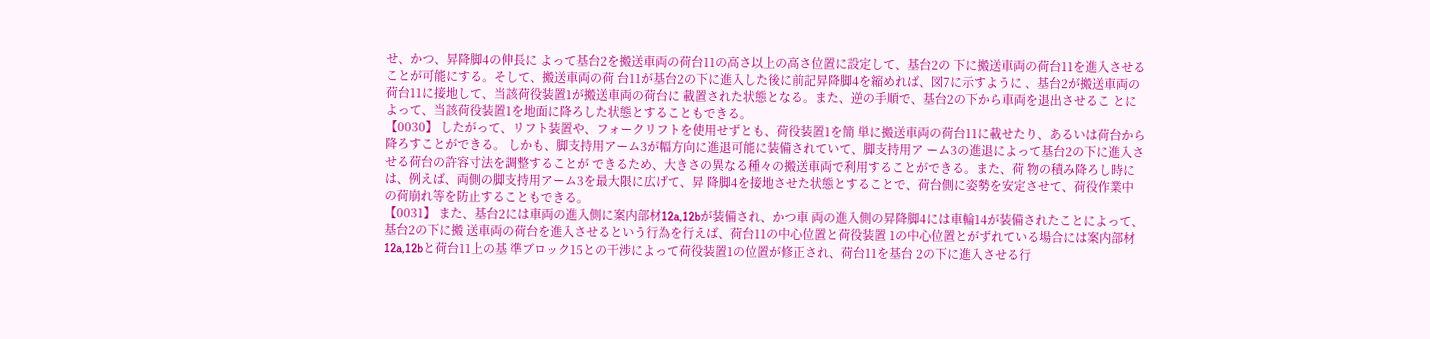せ、かつ、昇降脚4の伸長に よって基台2を搬送車両の荷台11の高さ以上の高さ位置に設定して、基台2の 下に搬送車両の荷台11を進入させることが可能にする。そして、搬送車両の荷 台11が基台2の下に進入した後に前記昇降脚4を縮めれば、図7に示すように 、基台2が搬送車両の荷台11に接地して、当該荷役装置1が搬送車両の荷台に 載置された状態となる。また、逆の手順で、基台2の下から車両を退出させるこ とによって、当該荷役装置1を地面に降ろした状態とすることもできる。
【0030】 したがって、リフト装置や、フォークリフトを使用せずとも、荷役装置1を簡 単に搬送車両の荷台11に載せたり、あるいは荷台から降ろすことができる。 しかも、脚支持用アーム3が幅方向に進退可能に装備されていて、脚支持用ア ーム3の進退によって基台2の下に進入させる荷台の許容寸法を調整することが できるため、大きさの異なる種々の搬送車両で利用することができる。また、荷 物の積み降ろし時には、例えば、両側の脚支持用アーム3を最大限に広げて、昇 降脚4を接地させた状態とすることで、荷台側に姿勢を安定させて、荷役作業中 の荷崩れ等を防止することもできる。
【0031】 また、基台2には車両の進入側に案内部材12a,12bが装備され、かつ車 両の進入側の昇降脚4には車輪14が装備されたことによって、基台2の下に搬 送車両の荷台を進入させるという行為を行えば、荷台11の中心位置と荷役装置 1の中心位置とがずれている場合には案内部材12a,12bと荷台11上の基 準ブロック15との干渉によって荷役装置1の位置が修正され、荷台11を基台 2の下に進入させる行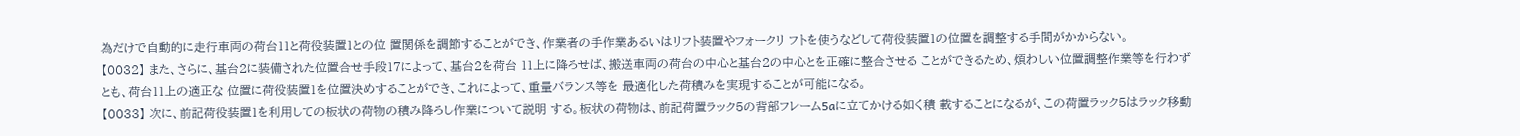為だけで自動的に走行車両の荷台11と荷役装置1との位 置関係を調節することができ、作業者の手作業あるいはリフト装置やフォークリ フトを使うなどして荷役装置1の位置を調整する手間がかからない。
【0032】 また、さらに、基台2に装備された位置合せ手段17によって、基台2を荷台 11上に降ろせば、搬送車両の荷台の中心と基台2の中心とを正確に整合させる ことができるため、煩わしい位置調整作業等を行わずとも、荷台11上の適正な 位置に荷役装置1を位置決めすることができ、これによって、重量バランス等を 最適化した荷積みを実現することが可能になる。
【0033】 次に、前記荷役装置1を利用しての板状の荷物の積み降ろし作業について説明 する。板状の荷物は、前記荷置ラック5の背部フレーム5aに立てかける如く積 載することになるが、この荷置ラック5はラック移動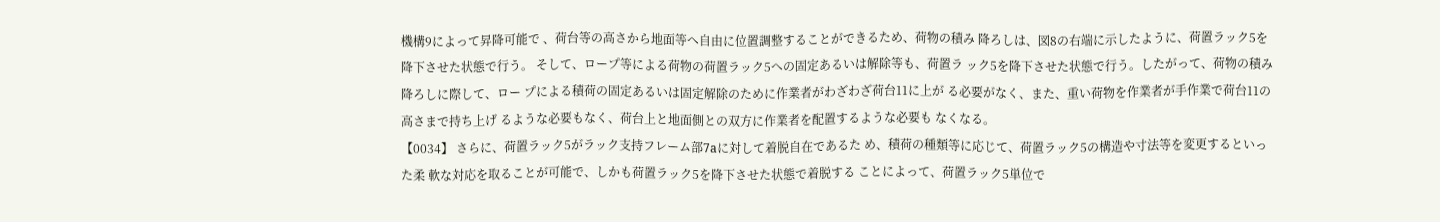機構9によって昇降可能で 、荷台等の高さから地面等へ自由に位置調整することができるため、荷物の積み 降ろしは、図8の右端に示したように、荷置ラック5を降下させた状態で行う。 そして、ロープ等による荷物の荷置ラック5への固定あるいは解除等も、荷置ラ ック5を降下させた状態で行う。したがって、荷物の積み降ろしに際して、ロー プによる積荷の固定あるいは固定解除のために作業者がわざわざ荷台11に上が る必要がなく、また、重い荷物を作業者が手作業で荷台11の高さまで持ち上げ るような必要もなく、荷台上と地面側との双方に作業者を配置するような必要も なくなる。
【0034】 さらに、荷置ラック5がラック支持フレーム部7aに対して着脱自在であるた め、積荷の種類等に応じて、荷置ラック5の構造や寸法等を変更するといった柔 軟な対応を取ることが可能で、しかも荷置ラック5を降下させた状態で着脱する ことによって、荷置ラック5単位で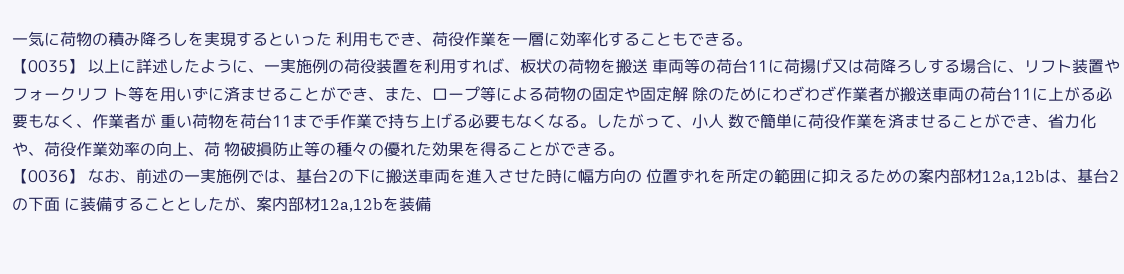一気に荷物の積み降ろしを実現するといった 利用もでき、荷役作業を一層に効率化することもできる。
【0035】 以上に詳述したように、一実施例の荷役装置を利用すれば、板状の荷物を搬送 車両等の荷台11に荷揚げ又は荷降ろしする場合に、リフト装置やフォークリフ ト等を用いずに済ませることができ、また、ロープ等による荷物の固定や固定解 除のためにわざわざ作業者が搬送車両の荷台11に上がる必要もなく、作業者が 重い荷物を荷台11まで手作業で持ち上げる必要もなくなる。したがって、小人 数で簡単に荷役作業を済ませることができ、省力化や、荷役作業効率の向上、荷 物破損防止等の種々の優れた効果を得ることができる。
【0036】 なお、前述の一実施例では、基台2の下に搬送車両を進入させた時に幅方向の 位置ずれを所定の範囲に抑えるための案内部材12a,12bは、基台2の下面 に装備することとしたが、案内部材12a,12bを装備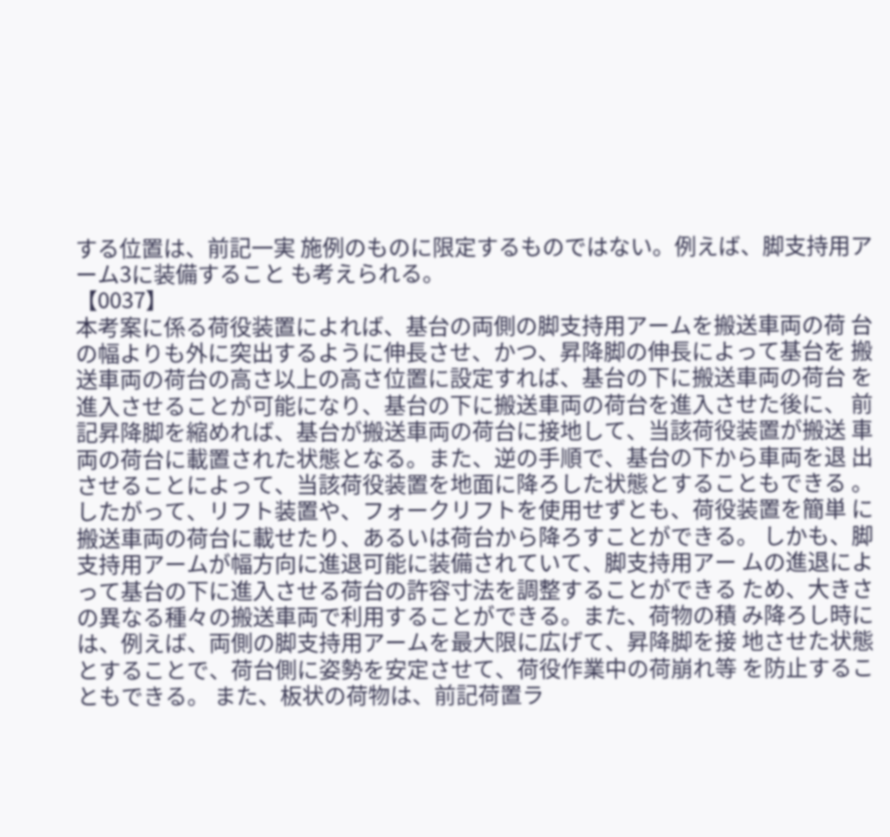する位置は、前記一実 施例のものに限定するものではない。例えば、脚支持用アーム3に装備すること も考えられる。
【0037】
本考案に係る荷役装置によれば、基台の両側の脚支持用アームを搬送車両の荷 台の幅よりも外に突出するように伸長させ、かつ、昇降脚の伸長によって基台を 搬送車両の荷台の高さ以上の高さ位置に設定すれば、基台の下に搬送車両の荷台 を進入させることが可能になり、基台の下に搬送車両の荷台を進入させた後に、 前記昇降脚を縮めれば、基台が搬送車両の荷台に接地して、当該荷役装置が搬送 車両の荷台に載置された状態となる。また、逆の手順で、基台の下から車両を退 出させることによって、当該荷役装置を地面に降ろした状態とすることもできる 。 したがって、リフト装置や、フォークリフトを使用せずとも、荷役装置を簡単 に搬送車両の荷台に載せたり、あるいは荷台から降ろすことができる。 しかも、脚支持用アームが幅方向に進退可能に装備されていて、脚支持用アー ムの進退によって基台の下に進入させる荷台の許容寸法を調整することができる ため、大きさの異なる種々の搬送車両で利用することができる。また、荷物の積 み降ろし時には、例えば、両側の脚支持用アームを最大限に広げて、昇降脚を接 地させた状態とすることで、荷台側に姿勢を安定させて、荷役作業中の荷崩れ等 を防止することもできる。 また、板状の荷物は、前記荷置ラ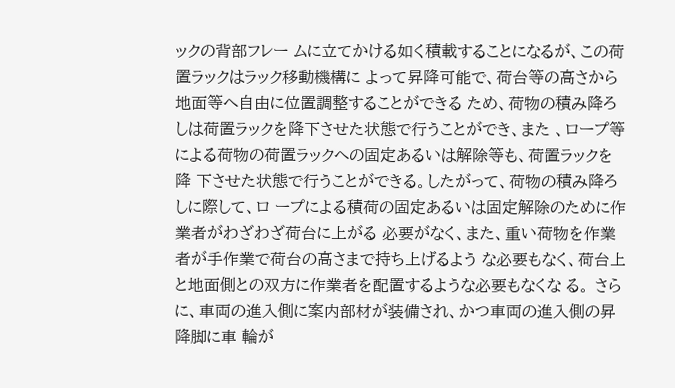ックの背部フレー ムに立てかける如く積載することになるが、この荷置ラックはラック移動機構に よって昇降可能で、荷台等の高さから地面等へ自由に位置調整することができる ため、荷物の積み降ろしは荷置ラックを降下させた状態で行うことができ、また 、ロープ等による荷物の荷置ラックへの固定あるいは解除等も、荷置ラックを降 下させた状態で行うことができる。したがって、荷物の積み降ろしに際して、ロ ープによる積荷の固定あるいは固定解除のために作業者がわざわざ荷台に上がる 必要がなく、また、重い荷物を作業者が手作業で荷台の高さまで持ち上げるよう な必要もなく、荷台上と地面側との双方に作業者を配置するような必要もなくな る。 さらに、車両の進入側に案内部材が装備され、かつ車両の進入側の昇降脚に車 輪が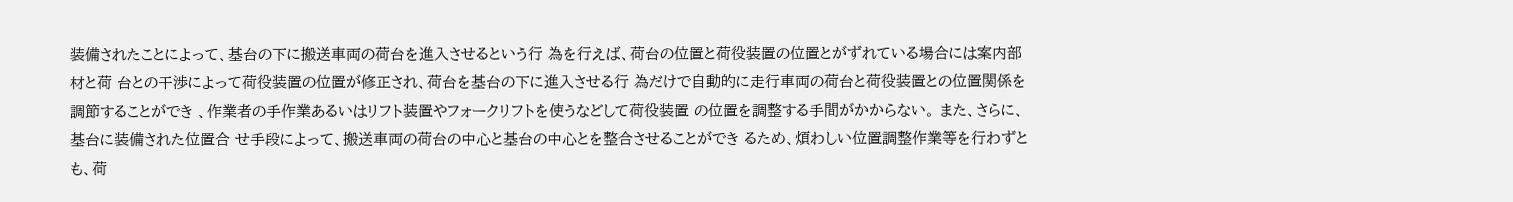装備されたことによって、基台の下に搬送車両の荷台を進入させるという行 為を行えば、荷台の位置と荷役装置の位置とがずれている場合には案内部材と荷 台との干渉によって荷役装置の位置が修正され、荷台を基台の下に進入させる行 為だけで自動的に走行車両の荷台と荷役装置との位置関係を調節することができ 、作業者の手作業あるいはリフト装置やフォークリフトを使うなどして荷役装置 の位置を調整する手間がかからない。 また、さらに、基台に装備された位置合 せ手段によって、搬送車両の荷台の中心と基台の中心とを整合させることができ るため、煩わしい位置調整作業等を行わずとも、荷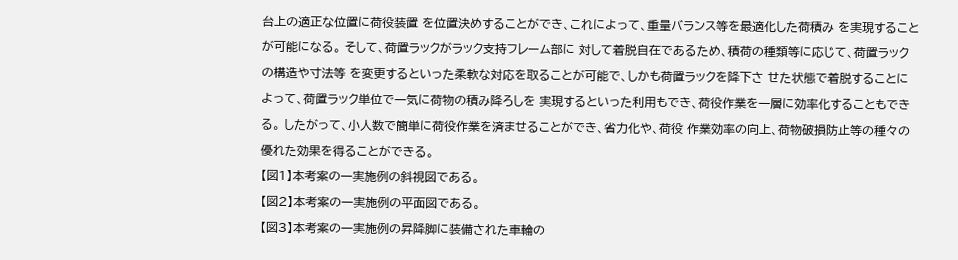台上の適正な位置に荷役装置 を位置決めすることができ、これによって、重量バランス等を最適化した荷積み を実現することが可能になる。 そして、荷置ラックがラック支持フレーム部に 対して着脱自在であるため、積荷の種類等に応じて、荷置ラックの構造や寸法等 を変更するといった柔軟な対応を取ることが可能で、しかも荷置ラックを降下さ せた状態で着脱することによって、荷置ラック単位で一気に荷物の積み降ろしを 実現するといった利用もでき、荷役作業を一層に効率化することもできる。 したがって、小人数で簡単に荷役作業を済ませることができ、省力化や、荷役 作業効率の向上、荷物破損防止等の種々の優れた効果を得ることができる。
【図1】本考案の一実施例の斜視図である。
【図2】本考案の一実施例の平面図である。
【図3】本考案の一実施例の昇降脚に装備された車輪の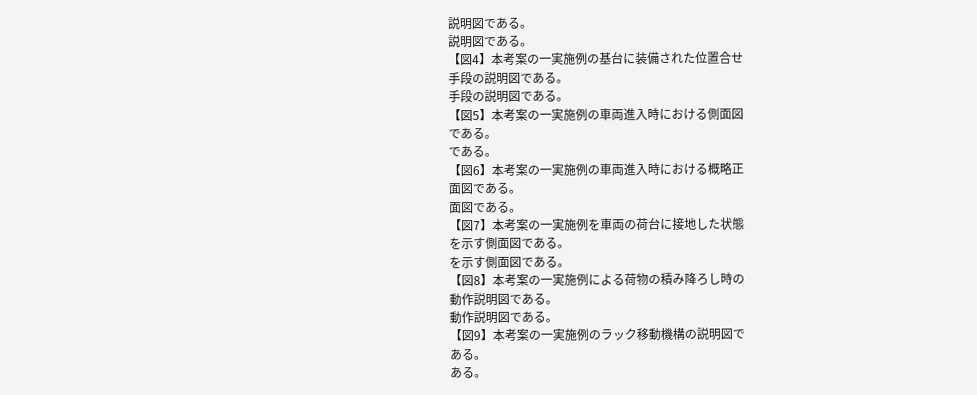説明図である。
説明図である。
【図4】本考案の一実施例の基台に装備された位置合せ
手段の説明図である。
手段の説明図である。
【図5】本考案の一実施例の車両進入時における側面図
である。
である。
【図6】本考案の一実施例の車両進入時における概略正
面図である。
面図である。
【図7】本考案の一実施例を車両の荷台に接地した状態
を示す側面図である。
を示す側面図である。
【図8】本考案の一実施例による荷物の積み降ろし時の
動作説明図である。
動作説明図である。
【図9】本考案の一実施例のラック移動機構の説明図で
ある。
ある。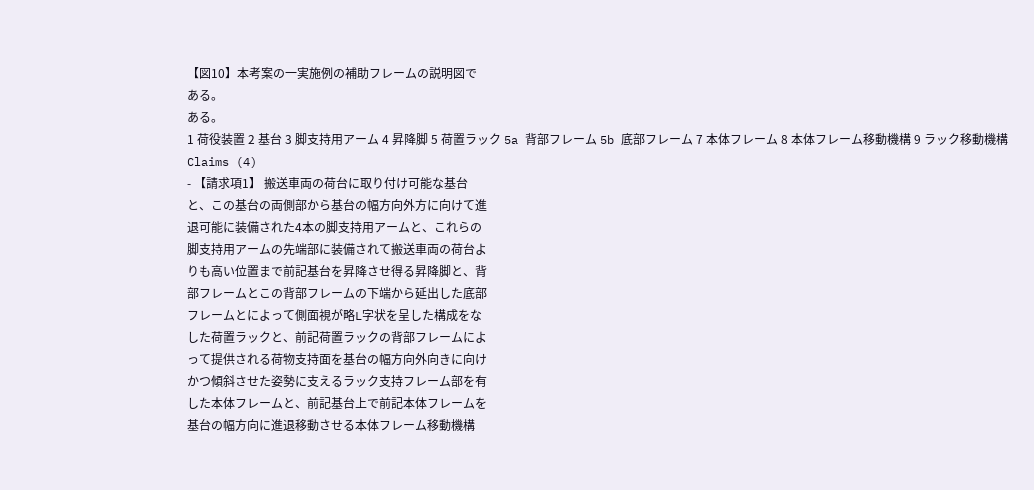【図10】本考案の一実施例の補助フレームの説明図で
ある。
ある。
1 荷役装置 2 基台 3 脚支持用アーム 4 昇降脚 5 荷置ラック 5a 背部フレーム 5b 底部フレーム 7 本体フレーム 8 本体フレーム移動機構 9 ラック移動機構
Claims (4)
- 【請求項1】 搬送車両の荷台に取り付け可能な基台
と、この基台の両側部から基台の幅方向外方に向けて進
退可能に装備された4本の脚支持用アームと、これらの
脚支持用アームの先端部に装備されて搬送車両の荷台よ
りも高い位置まで前記基台を昇降させ得る昇降脚と、背
部フレームとこの背部フレームの下端から延出した底部
フレームとによって側面視が略L字状を呈した構成をな
した荷置ラックと、前記荷置ラックの背部フレームによ
って提供される荷物支持面を基台の幅方向外向きに向け
かつ傾斜させた姿勢に支えるラック支持フレーム部を有
した本体フレームと、前記基台上で前記本体フレームを
基台の幅方向に進退移動させる本体フレーム移動機構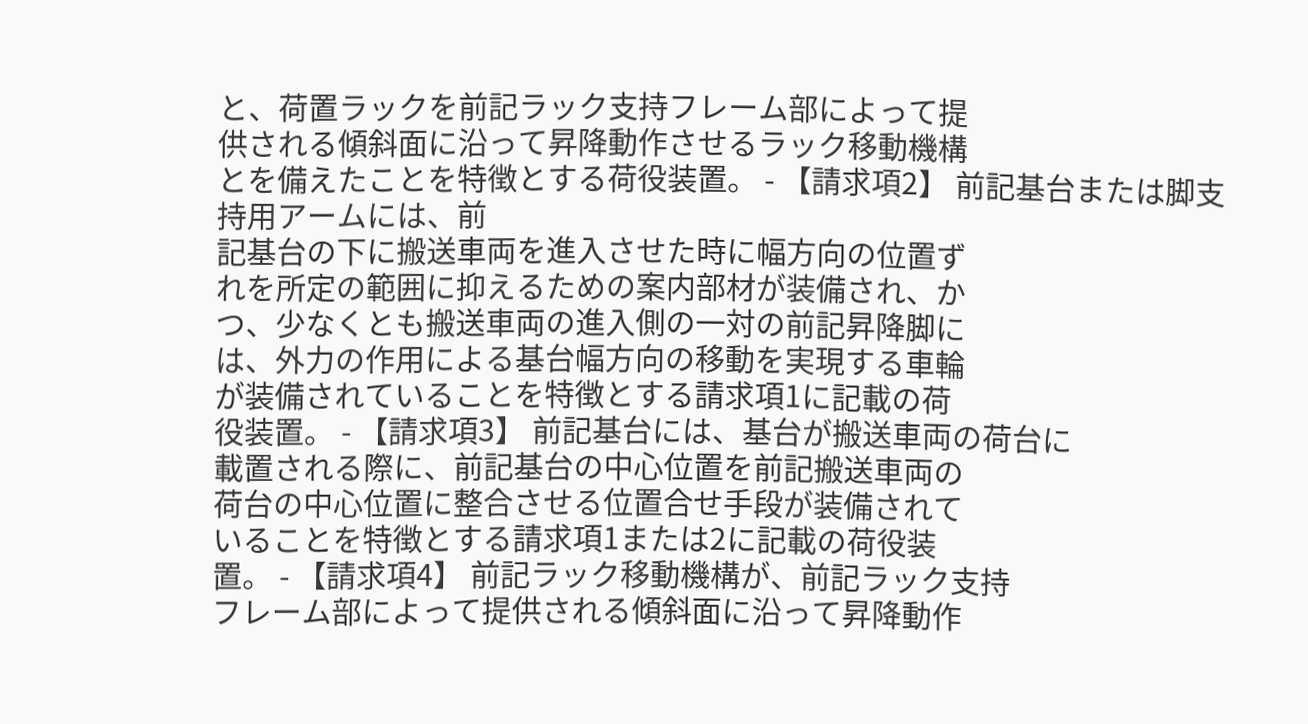と、荷置ラックを前記ラック支持フレーム部によって提
供される傾斜面に沿って昇降動作させるラック移動機構
とを備えたことを特徴とする荷役装置。 - 【請求項2】 前記基台または脚支持用アームには、前
記基台の下に搬送車両を進入させた時に幅方向の位置ず
れを所定の範囲に抑えるための案内部材が装備され、か
つ、少なくとも搬送車両の進入側の一対の前記昇降脚に
は、外力の作用による基台幅方向の移動を実現する車輪
が装備されていることを特徴とする請求項1に記載の荷
役装置。 - 【請求項3】 前記基台には、基台が搬送車両の荷台に
載置される際に、前記基台の中心位置を前記搬送車両の
荷台の中心位置に整合させる位置合せ手段が装備されて
いることを特徴とする請求項1または2に記載の荷役装
置。 - 【請求項4】 前記ラック移動機構が、前記ラック支持
フレーム部によって提供される傾斜面に沿って昇降動作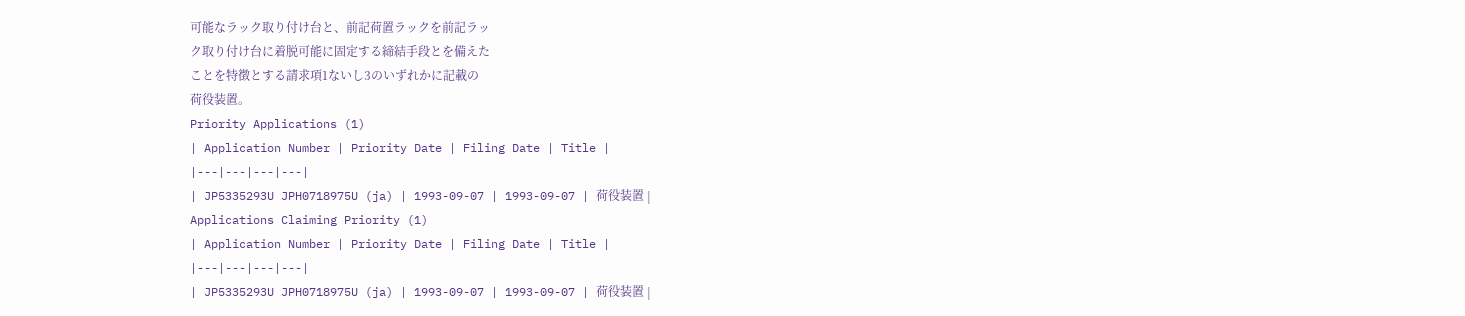可能なラック取り付け台と、前記荷置ラックを前記ラッ
ク取り付け台に着脱可能に固定する締結手段とを備えた
ことを特徴とする請求項1ないし3のいずれかに記載の
荷役装置。
Priority Applications (1)
| Application Number | Priority Date | Filing Date | Title |
|---|---|---|---|
| JP5335293U JPH0718975U (ja) | 1993-09-07 | 1993-09-07 | 荷役装置 |
Applications Claiming Priority (1)
| Application Number | Priority Date | Filing Date | Title |
|---|---|---|---|
| JP5335293U JPH0718975U (ja) | 1993-09-07 | 1993-09-07 | 荷役装置 |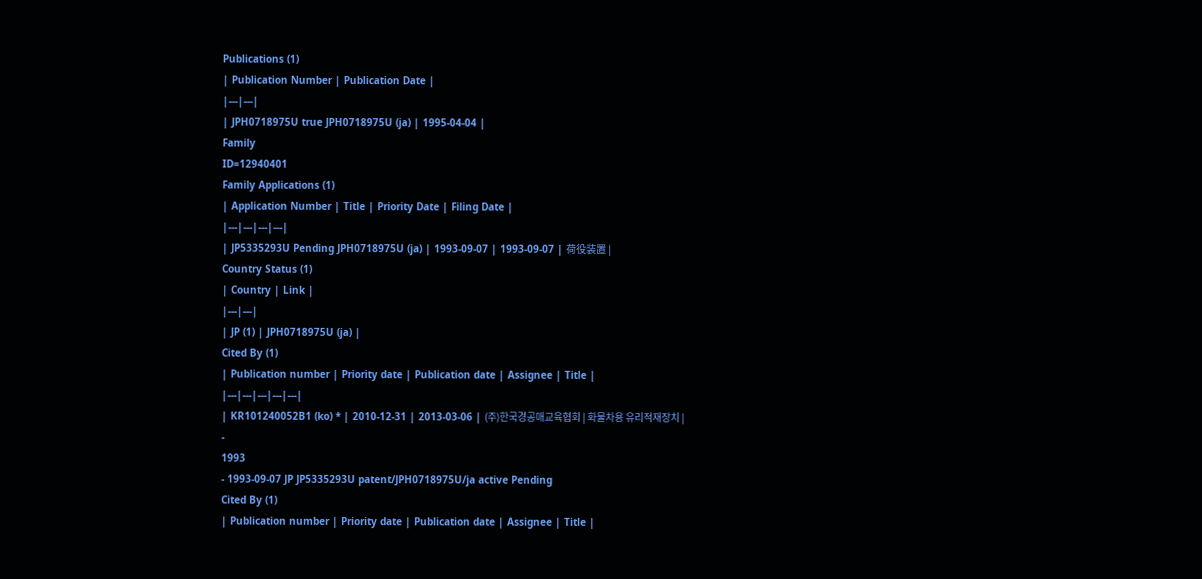Publications (1)
| Publication Number | Publication Date |
|---|---|
| JPH0718975U true JPH0718975U (ja) | 1995-04-04 |
Family
ID=12940401
Family Applications (1)
| Application Number | Title | Priority Date | Filing Date |
|---|---|---|---|
| JP5335293U Pending JPH0718975U (ja) | 1993-09-07 | 1993-09-07 | 荷役装置 |
Country Status (1)
| Country | Link |
|---|---|
| JP (1) | JPH0718975U (ja) |
Cited By (1)
| Publication number | Priority date | Publication date | Assignee | Title |
|---|---|---|---|---|
| KR101240052B1 (ko) * | 2010-12-31 | 2013-03-06 | (주)한국경공매교육협회 | 화물차용 유리적재장치 |
-
1993
- 1993-09-07 JP JP5335293U patent/JPH0718975U/ja active Pending
Cited By (1)
| Publication number | Priority date | Publication date | Assignee | Title |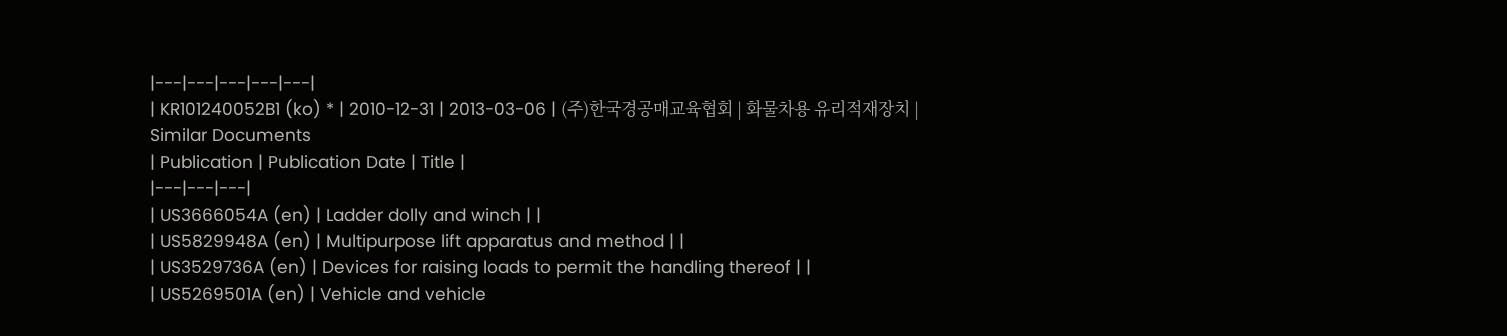|---|---|---|---|---|
| KR101240052B1 (ko) * | 2010-12-31 | 2013-03-06 | (주)한국경공매교육협회 | 화물차용 유리적재장치 |
Similar Documents
| Publication | Publication Date | Title |
|---|---|---|
| US3666054A (en) | Ladder dolly and winch | |
| US5829948A (en) | Multipurpose lift apparatus and method | |
| US3529736A (en) | Devices for raising loads to permit the handling thereof | |
| US5269501A (en) | Vehicle and vehicle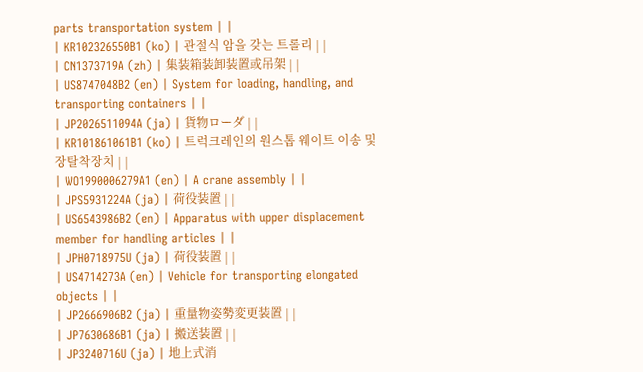parts transportation system | |
| KR102326550B1 (ko) | 관절식 암을 갖는 트롤리 | |
| CN1373719A (zh) | 集装箱装卸装置或吊架 | |
| US8747048B2 (en) | System for loading, handling, and transporting containers | |
| JP2026511094A (ja) | 貨物ローダ | |
| KR101861061B1 (ko) | 트럭크레인의 원스톱 웨이트 이송 및 장탈착장치 | |
| WO1990006279A1 (en) | A crane assembly | |
| JPS5931224A (ja) | 荷役装置 | |
| US6543986B2 (en) | Apparatus with upper displacement member for handling articles | |
| JPH0718975U (ja) | 荷役装置 | |
| US4714273A (en) | Vehicle for transporting elongated objects | |
| JP2666906B2 (ja) | 重量物姿勢変更装置 | |
| JP7630686B1 (ja) | 搬送装置 | |
| JP3240716U (ja) | 地上式消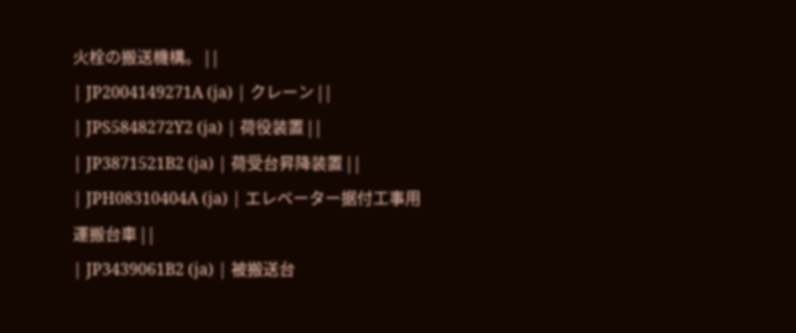火栓の搬送機構。 | |
| JP2004149271A (ja) | クレーン | |
| JPS5848272Y2 (ja) | 荷役装置 | |
| JP3871521B2 (ja) | 荷受台昇降装置 | |
| JPH08310404A (ja) | エレベーター据付工事用運搬台車 | |
| JP3439061B2 (ja) | 被搬送台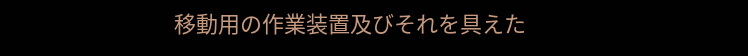移動用の作業装置及びそれを具えた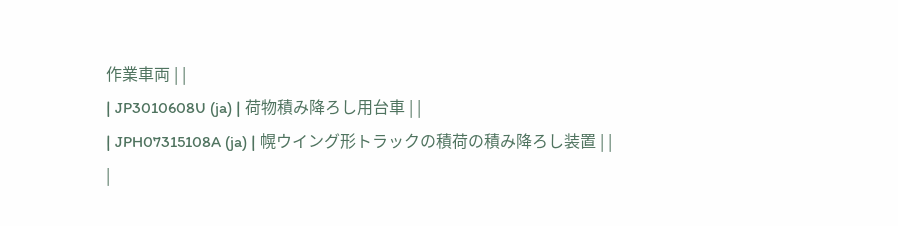作業車両 | |
| JP3010608U (ja) | 荷物積み降ろし用台車 | |
| JPH07315108A (ja) | 幌ウイング形トラックの積荷の積み降ろし装置 | |
|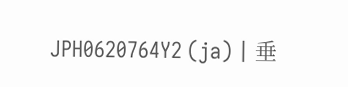JPH0620764Y2 (ja) | 垂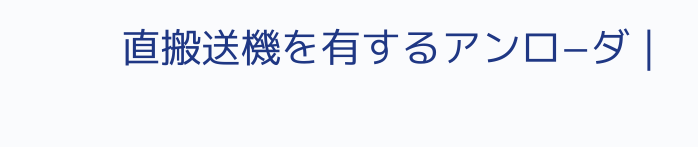直搬送機を有するアンロ−ダ |